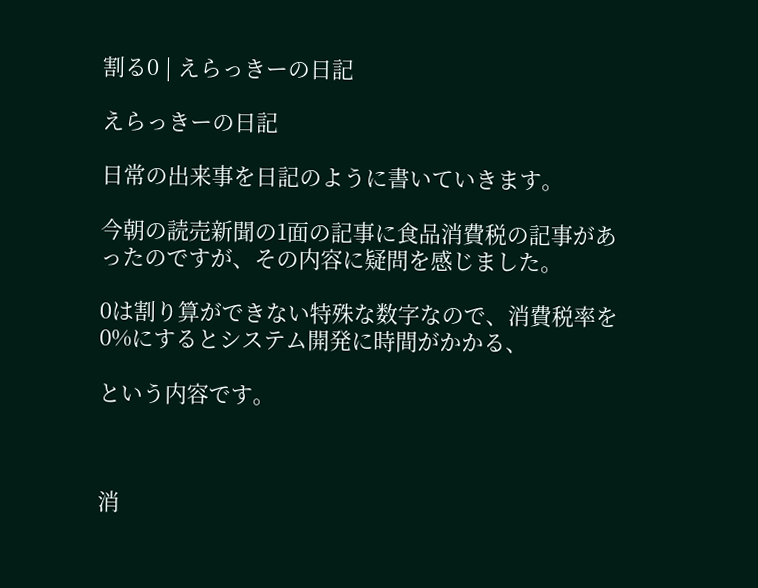割る0 | えらっきーの日記

えらっきーの日記

日常の出来事を日記のように書いていきます。

今朝の読売新聞の1面の記事に食品消費税の記事があったのですが、その内容に疑問を感じました。

0は割り算ができない特殊な数字なので、消費税率を0%にするとシステム開発に時間がかかる、

という内容です。



消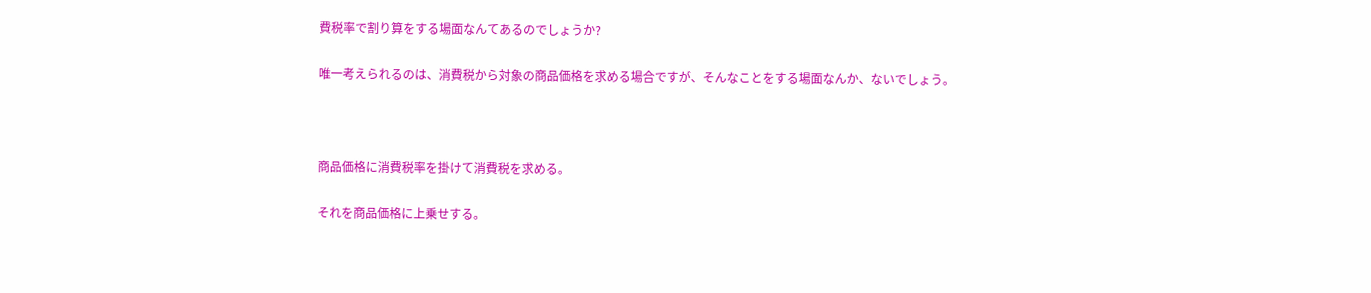費税率で割り算をする場面なんてあるのでしょうか?

唯一考えられるのは、消費税から対象の商品価格を求める場合ですが、そんなことをする場面なんか、ないでしょう。



商品価格に消費税率を掛けて消費税を求める。

それを商品価格に上乗せする。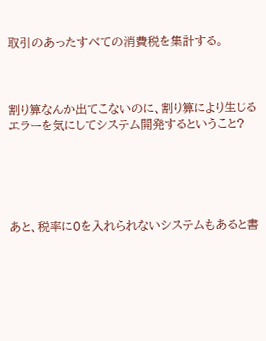取引のあったすべての消費税を集計する。



割り算なんか出てこないのに、割り算により生じるエラーを気にしてシステム開発するということ?





あと、税率に0を入れられないシステムもあると書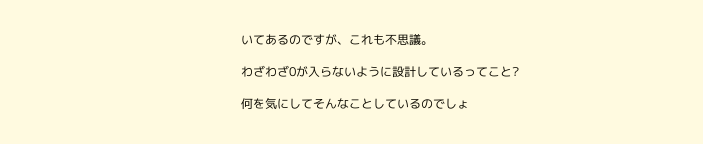いてあるのですが、これも不思議。

わざわざ0が入らないように設計しているってこと?

何を気にしてそんなことしているのでしょ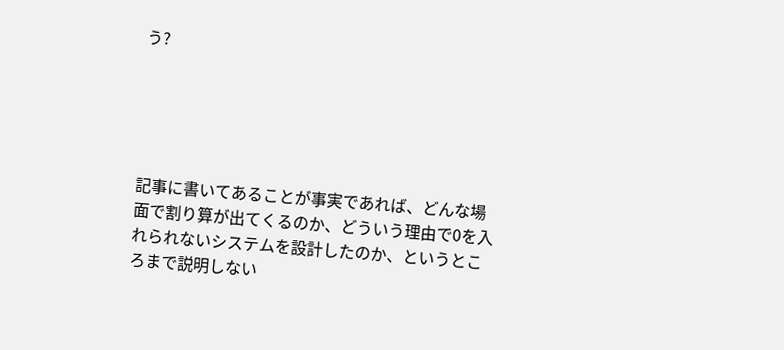う?





記事に書いてあることが事実であれば、どんな場面で割り算が出てくるのか、どういう理由で0を入れられないシステムを設計したのか、というところまで説明しない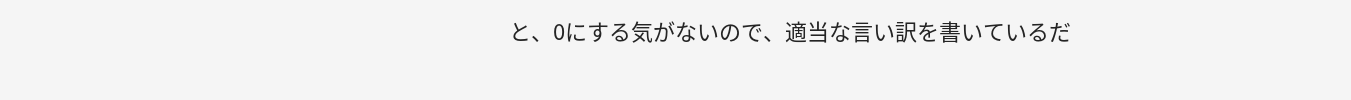と、0にする気がないので、適当な言い訳を書いているだ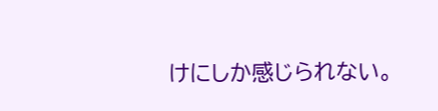けにしか感じられない。